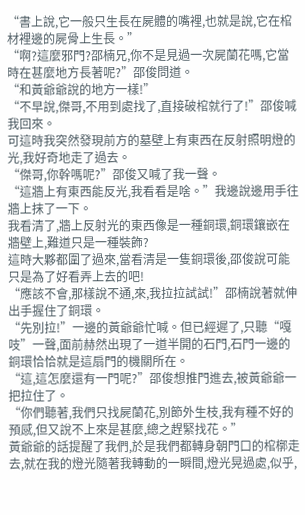“書上說,它一般只生長在屍體的嘴裡,也就是說,它在棺材裡邊的屍骨上生長。”
“啊?這麼邪門?邵楠兄,你不是見過一次屍蘭花嗎,它當時在甚麼地方長著呢?”邵俊問道。
“和黃爺爺說的地方一樣!”
“不早說,傑哥,不用到處找了,直接破棺就行了!”邵俊喊我回來。
可這時我突然發現前方的墓壁上有東西在反射照明燈的光,我好奇地走了過去。
“傑哥,你幹嗎呢?”邵俊又喊了我一聲。
“這牆上有東西能反光,我看看是啥。”我邊說邊用手往牆上抹了一下。
我看清了,牆上反射光的東西像是一種銅環,銅環鑲嵌在牆壁上,難道只是一種裝飾?
這時大夥都圍了過來,當看清是一隻銅環後,邵俊說可能只是為了好看弄上去的吧!
“應該不會,那樣說不通,來,我拉拉試試!”邵楠說著就伸出手握住了銅環。
“先別拉!”一邊的黃爺爺忙喊。但已經遲了,只聽“嘎吱”一聲,面前赫然出現了一道半開的石門,石門一邊的銅環恰恰就是這扇門的機關所在。
“這,這怎麼還有一門呢?”邵俊想推門進去,被黃爺爺一把拉住了。
“你們聽著,我們只找屍蘭花,別節外生枝,我有種不好的預感,但又說不上來是甚麼,總之趕緊找花。”
黃爺爺的話提醒了我們,於是我們都轉身朝門口的棺槨走去,就在我的燈光隨著我轉動的一瞬間,燈光晃過處,似乎,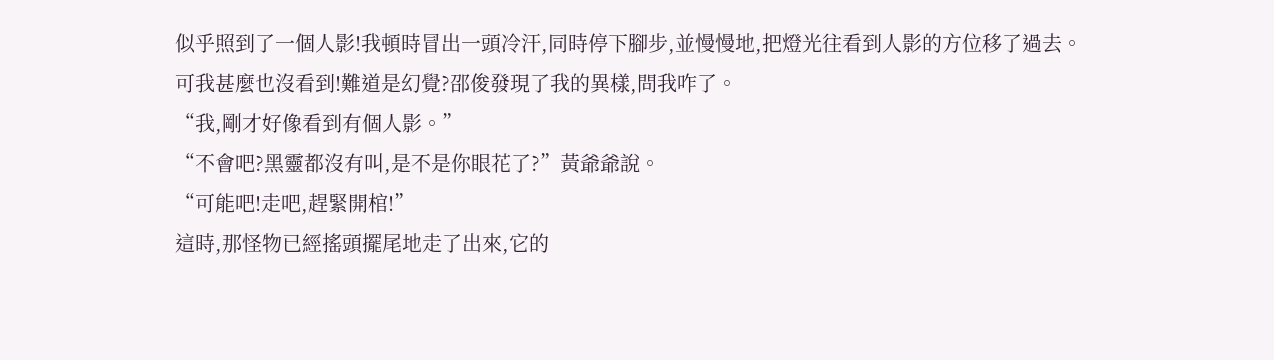似乎照到了一個人影!我頓時冒出一頭冷汗,同時停下腳步,並慢慢地,把燈光往看到人影的方位移了過去。
可我甚麼也沒看到!難道是幻覺?邵俊發現了我的異樣,問我咋了。
“我,剛才好像看到有個人影。”
“不會吧?黑靈都沒有叫,是不是你眼花了?”黃爺爺說。
“可能吧!走吧,趕緊開棺!”
這時,那怪物已經搖頭擺尾地走了出來,它的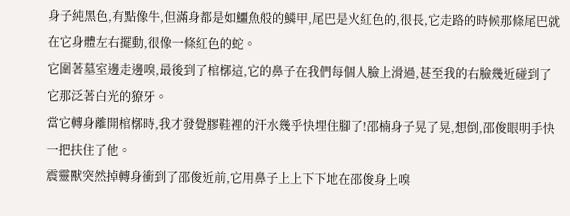身子純黑色,有點像牛,但滿身都是如鱷魚般的鱗甲,尾巴是火紅色的,很長,它走路的時候那條尾巴就在它身體左右擺動,很像一條紅色的蛇。
它圍著墓室邊走邊嗅,最後到了棺槨這,它的鼻子在我們每個人臉上滑過,甚至我的右臉幾近碰到了它那泛著白光的獠牙。
當它轉身離開棺槨時,我才發覺膠鞋裡的汗水幾乎快埋住腳了!邵楠身子晃了晃,想倒,邵俊眼明手快一把扶住了他。
震靈獸突然掉轉身衝到了邵俊近前,它用鼻子上上下下地在邵俊身上嗅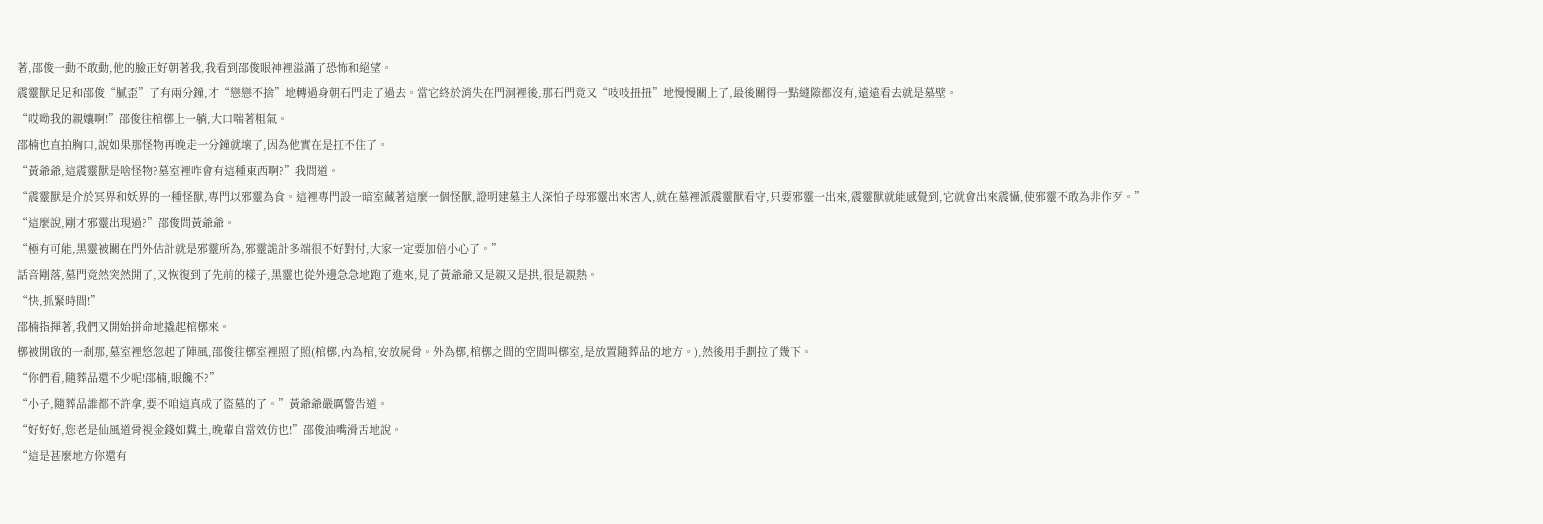著,邵俊一動不敢動,他的臉正好朝著我,我看到邵俊眼神裡溢滿了恐怖和絕望。
震靈獸足足和邵俊“膩歪”了有兩分鐘,才“戀戀不捨”地轉過身朝石門走了過去。當它終於消失在門洞裡後,那石門竟又“吱吱扭扭”地慢慢關上了,最後關得一點縫隙都沒有,遠遠看去就是墓壁。
“哎呦我的親孃啊!”邵俊往棺槨上一躺,大口喘著粗氣。
邵楠也直拍胸口,說如果那怪物再晚走一分鐘就壞了,因為他實在是扛不住了。
“黃爺爺,這震靈獸是啥怪物?墓室裡咋會有這種東西啊?”我問道。
“震靈獸是介於冥界和妖界的一種怪獸,專門以邪靈為食。這裡專門設一暗室藏著這麼一個怪獸,證明建墓主人深怕子母邪靈出來害人,就在墓裡派震靈獸看守,只要邪靈一出來,震靈獸就能感覺到,它就會出來震懾,使邪靈不敢為非作歹。”
“這麼說,剛才邪靈出現過?”邵俊問黃爺爺。
“極有可能,黑靈被關在門外估計就是邪靈所為,邪靈詭計多端很不好對付,大家一定要加倍小心了。”
話音剛落,墓門竟然突然開了,又恢復到了先前的樣子,黑靈也從外邊急急地跑了進來,見了黃爺爺又是親又是拱,很是親熱。
“快,抓緊時間!”
邵楠指揮著,我們又開始拼命地撬起棺槨來。
槨被開啟的一剎那,墓室裡悠忽起了陣風,邵俊往槨室裡照了照(棺槨,內為棺,安放屍骨。外為槨,棺槨之間的空間叫槨室,是放置隨葬品的地方。),然後用手劃拉了幾下。
“你們看,隨葬品還不少呢!邵楠,眼饞不?”
“小子,隨葬品誰都不許拿,要不咱這真成了盜墓的了。”黃爺爺嚴厲警告道。
“好好好,您老是仙風道骨視金錢如糞土,晚輩自當效仿也!”邵俊油嘴滑舌地說。
“這是甚麼地方你還有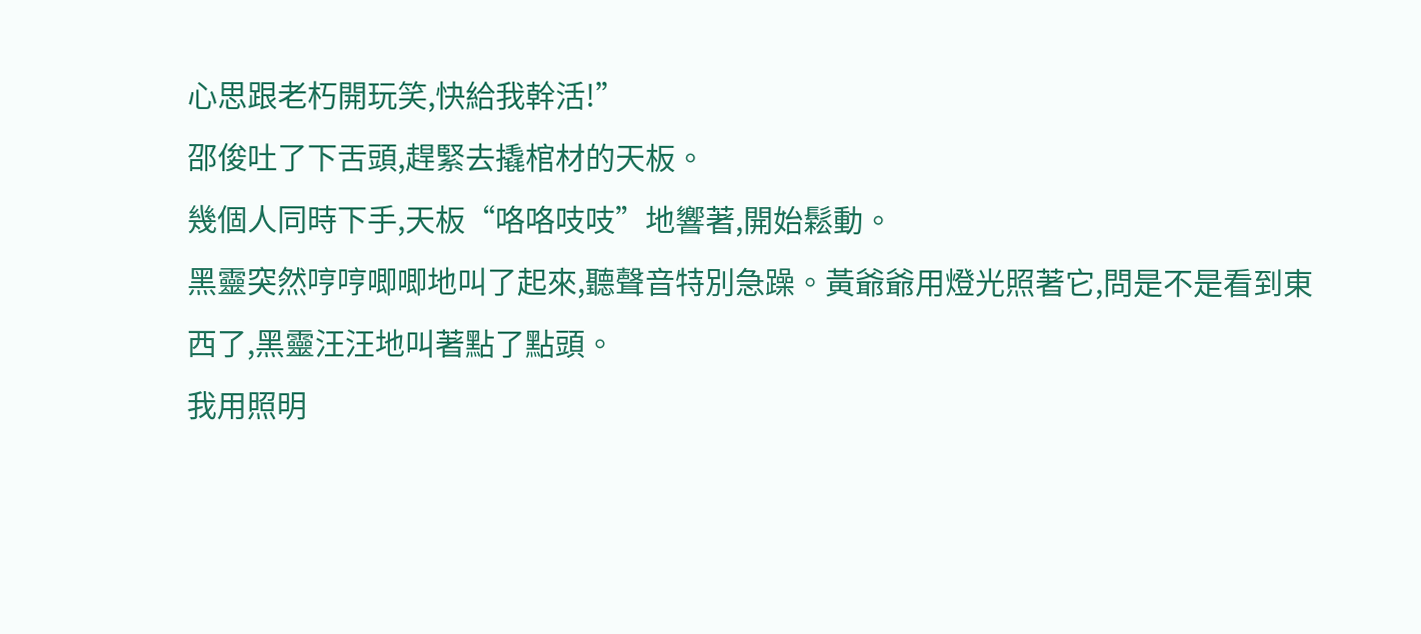心思跟老朽開玩笑,快給我幹活!”
邵俊吐了下舌頭,趕緊去撬棺材的天板。
幾個人同時下手,天板“咯咯吱吱”地響著,開始鬆動。
黑靈突然哼哼唧唧地叫了起來,聽聲音特別急躁。黃爺爺用燈光照著它,問是不是看到東西了,黑靈汪汪地叫著點了點頭。
我用照明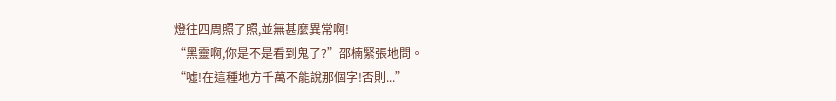燈往四周照了照,並無甚麼異常啊!
“黑靈啊,你是不是看到鬼了?”邵楠緊張地問。
“噓!在這種地方千萬不能說那個字!否則...”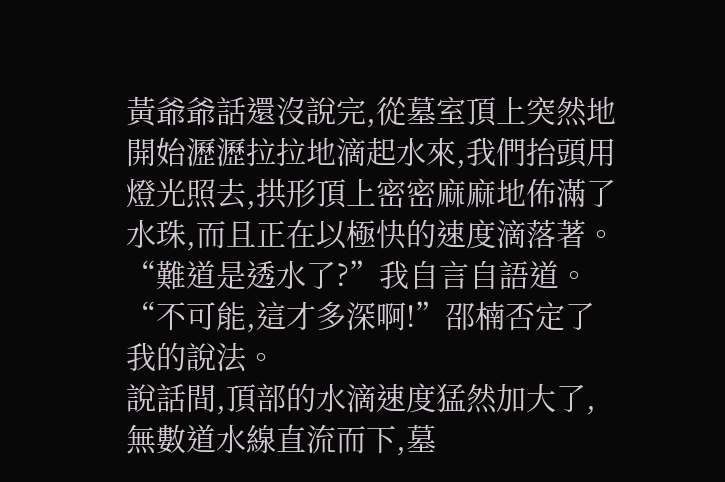黃爺爺話還沒說完,從墓室頂上突然地開始瀝瀝拉拉地滴起水來,我們抬頭用燈光照去,拱形頂上密密麻麻地佈滿了水珠,而且正在以極快的速度滴落著。
“難道是透水了?”我自言自語道。
“不可能,這才多深啊!”邵楠否定了我的說法。
說話間,頂部的水滴速度猛然加大了,無數道水線直流而下,墓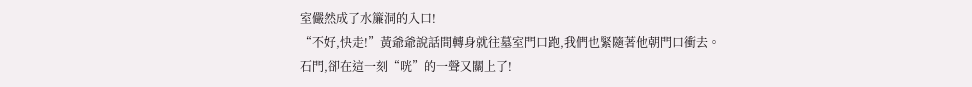室儼然成了水簾洞的入口!
“不好,快走!”黃爺爺說話間轉身就往墓室門口跑,我們也緊隨著他朝門口衝去。
石門,卻在這一刻“咣”的一聲又關上了!